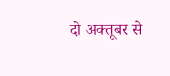दो अक्तूबर से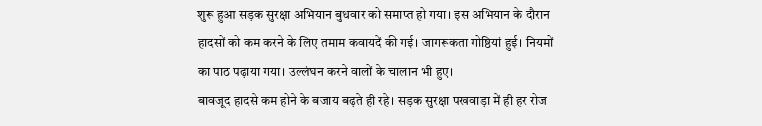शुरू हुआ सड़क सुरक्षा अभियान बुधवार को समाप्त हो गया। इस अभियान के दौरान हादसों को कम करने के लिए तमाम कवायदें की गई। जागरूकता गोष्ठियां हुई। नियमों का पाठ पढ़ाया गया। उल्लंघन करने वालों के चालान भी हुए।
बावजूद हादसे कम होने के बजाय बढ़ते ही रहे। सड़क सुरक्षा पखवाड़ा में ही हर रोज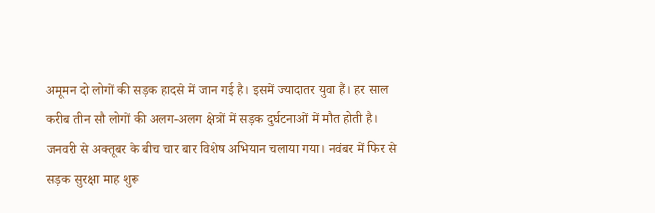अमूमन दो लोगों की सड़क हादसे में जान गई है। इसमें ज्यादातर युवा हैं। हर साल करीब तीन सौ लोगों की अलग-अलग क्षेत्रों में सड़क दुर्घटनाओं में मौत होती है।
जनवरी से अक्तूबर के बीच चार बार विशेष अभियान चलाया गया। नवंबर में फिर से सड़क सुरक्षा माह शुरू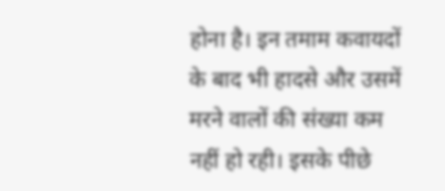होना है। इन तमाम कवायदों के बाद भी हादसे और उसमें मरने वालों की संख्या कम नहीं हो रही। इसके पीछे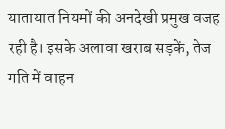यातायात नियमों की अनदेखी प्रमुख वजह रही है। इसके अलावा खराब सड़कें, तेज गति में वाहन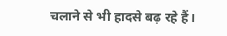चलाने से भी हादसे बढ़ रहे हैं।